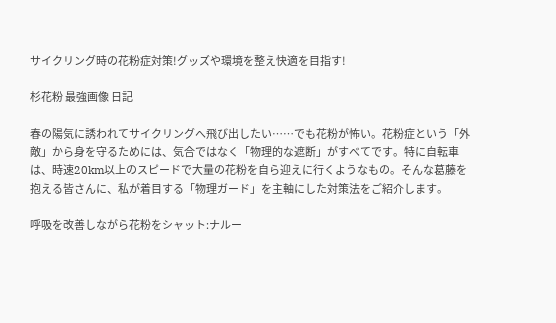サイクリング時の花粉症対策!グッズや環境を整え快適を目指す!

杉花粉 最強画像 日記

春の陽気に誘われてサイクリングへ飛び出したい……でも花粉が怖い。花粉症という「外敵」から身を守るためには、気合ではなく「物理的な遮断」がすべてです。特に自転車は、時速20km以上のスピードで大量の花粉を自ら迎えに行くようなもの。そんな葛藤を抱える皆さんに、私が着目する「物理ガード」を主軸にした対策法をご紹介します。

呼吸を改善しながら花粉をシャット:ナルー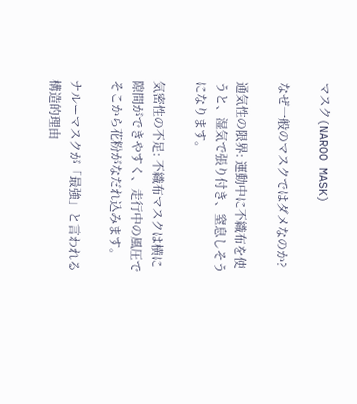マスク(NAROO MASK)

なぜ一般のマスクではダメなのか?

通気性の限界: 運動中に不織布を使うと、湿気で張り付き、窒息しそうになります。

気密性の不足: 不織布マスクは横に隙間ができやすく、走行中の風圧でそこから花粉がなだれ込みます。

ナルーマスクが「最強」と言われる構造的理由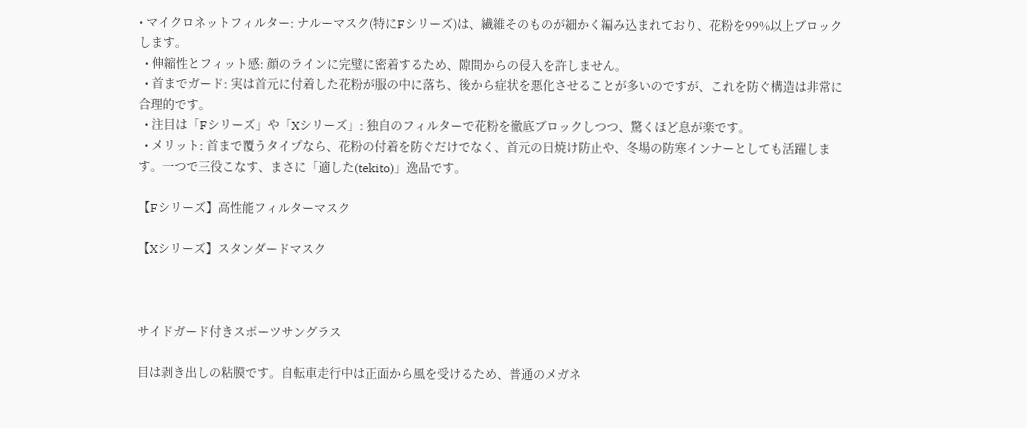• マイクロネットフィルター: ナルーマスク(特にFシリーズ)は、繊維そのものが細かく編み込まれており、花粉を99%以上ブロックします。
  • 伸縮性とフィット感: 顔のラインに完璧に密着するため、隙間からの侵入を許しません。
  • 首までガード: 実は首元に付着した花粉が服の中に落ち、後から症状を悪化させることが多いのですが、これを防ぐ構造は非常に合理的です。
  • 注目は「Fシリーズ」や「Xシリーズ」: 独自のフィルターで花粉を徹底ブロックしつつ、驚くほど息が楽です。
  • メリット: 首まで覆うタイプなら、花粉の付着を防ぐだけでなく、首元の日焼け防止や、冬場の防寒インナーとしても活躍します。一つで三役こなす、まさに「適した(tekito)」逸品です。

【Fシリーズ】高性能フィルターマスク

【Xシリーズ】スタンダードマスク



サイドガード付きスポーツサングラス

目は剥き出しの粘膜です。自転車走行中は正面から風を受けるため、普通のメガネ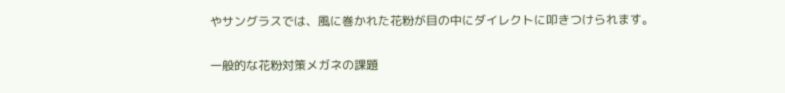やサングラスでは、風に巻かれた花粉が目の中にダイレクトに叩きつけられます。

一般的な花粉対策メガネの課題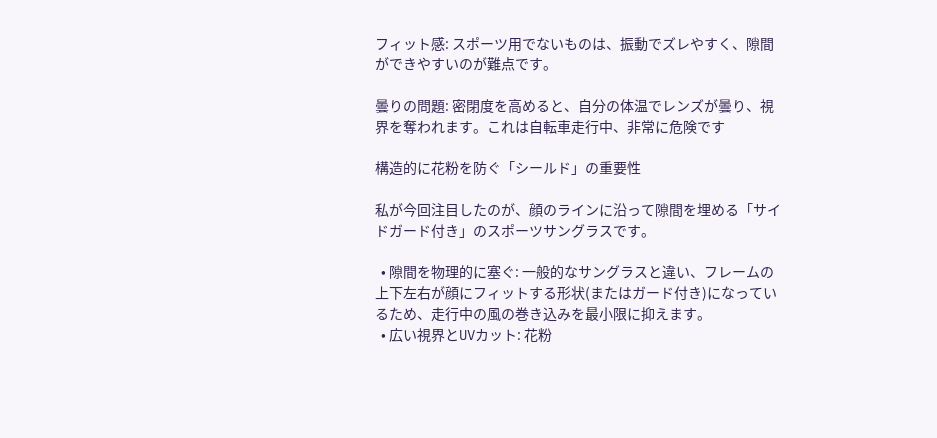フィット感: スポーツ用でないものは、振動でズレやすく、隙間ができやすいのが難点です。

曇りの問題: 密閉度を高めると、自分の体温でレンズが曇り、視界を奪われます。これは自転車走行中、非常に危険です

構造的に花粉を防ぐ「シールド」の重要性

私が今回注目したのが、顔のラインに沿って隙間を埋める「サイドガード付き」のスポーツサングラスです。

  • 隙間を物理的に塞ぐ: 一般的なサングラスと違い、フレームの上下左右が顔にフィットする形状(またはガード付き)になっているため、走行中の風の巻き込みを最小限に抑えます。
  • 広い視界とUVカット: 花粉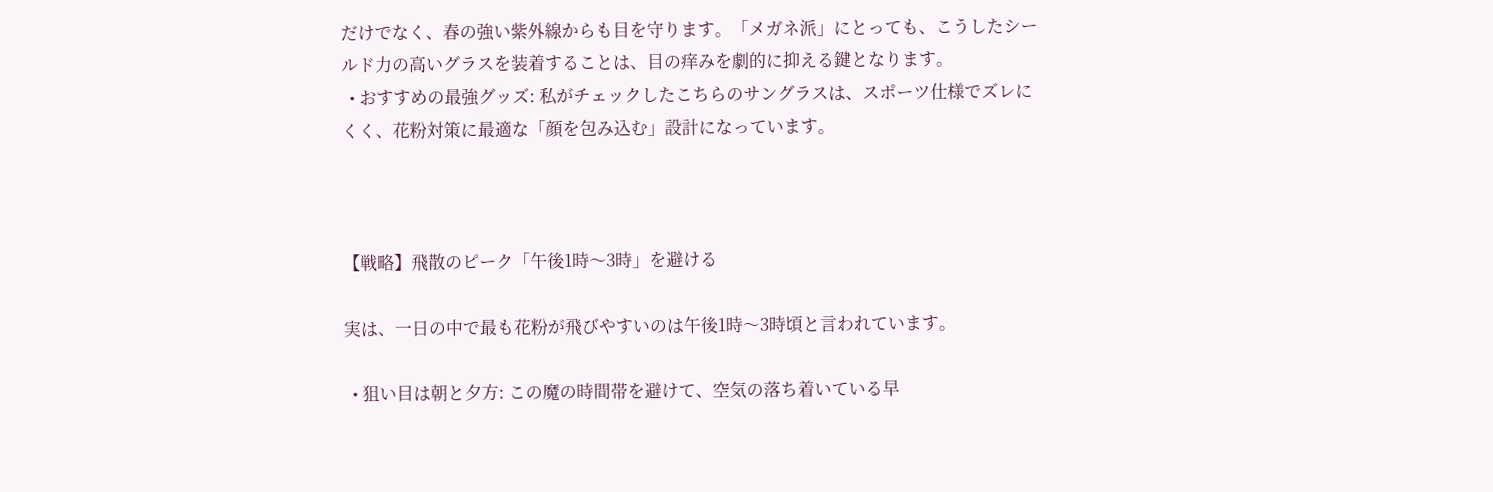だけでなく、春の強い紫外線からも目を守ります。「メガネ派」にとっても、こうしたシールド力の高いグラスを装着することは、目の痒みを劇的に抑える鍵となります。
  • おすすめの最強グッズ: 私がチェックしたこちらのサングラスは、スポーツ仕様でズレにくく、花粉対策に最適な「顔を包み込む」設計になっています。



【戦略】飛散のピーク「午後1時〜3時」を避ける

実は、一日の中で最も花粉が飛びやすいのは午後1時〜3時頃と言われています。

  • 狙い目は朝と夕方: この魔の時間帯を避けて、空気の落ち着いている早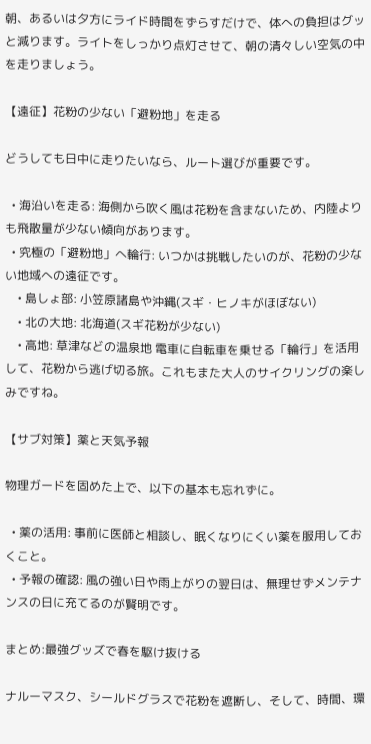朝、あるいは夕方にライド時間をずらすだけで、体への負担はグッと減ります。ライトをしっかり点灯させて、朝の清々しい空気の中を走りましょう。

【遠征】花粉の少ない「避粉地」を走る

どうしても日中に走りたいなら、ルート選びが重要です。

  • 海沿いを走る: 海側から吹く風は花粉を含まないため、内陸よりも飛散量が少ない傾向があります。
  • 究極の「避粉地」へ輪行: いつかは挑戦したいのが、花粉の少ない地域への遠征です。
    • 島しょ部: 小笠原諸島や沖縄(スギ・ヒノキがほぼない)
    • 北の大地: 北海道(スギ花粉が少ない)
    • 高地: 草津などの温泉地 電車に自転車を乗せる「輪行」を活用して、花粉から逃げ切る旅。これもまた大人のサイクリングの楽しみですね。

【サブ対策】薬と天気予報

物理ガードを固めた上で、以下の基本も忘れずに。

  • 薬の活用: 事前に医師と相談し、眠くなりにくい薬を服用しておくこと。
  • 予報の確認: 風の強い日や雨上がりの翌日は、無理せずメンテナンスの日に充てるのが賢明です。

まとめ:最強グッズで春を駆け抜ける

ナルーマスク、シールドグラスで花粉を遮断し、そして、時間、環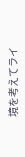境を考えてライ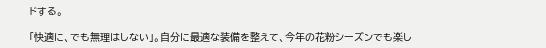ドする。

「快適に、でも無理はしない」。自分に最適な装備を整えて、今年の花粉シーズンでも楽し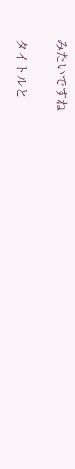みたいですね

タイトルと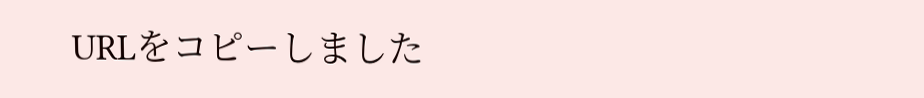URLをコピーしました